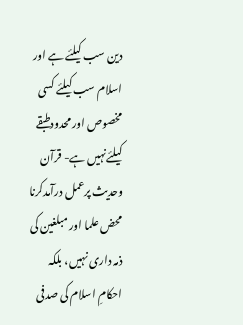دین سب کیلئے ہے اور اسلام سب کیلئے کسی مخصوص اور محدودطبقے کیلئےنہیں ہے- قرآن وحدیث پرعمل درآمدکرنا محض علما اور مبلغین کی ذمہ داری نہیں، بلکہ احکامِ اسلام کی صدفی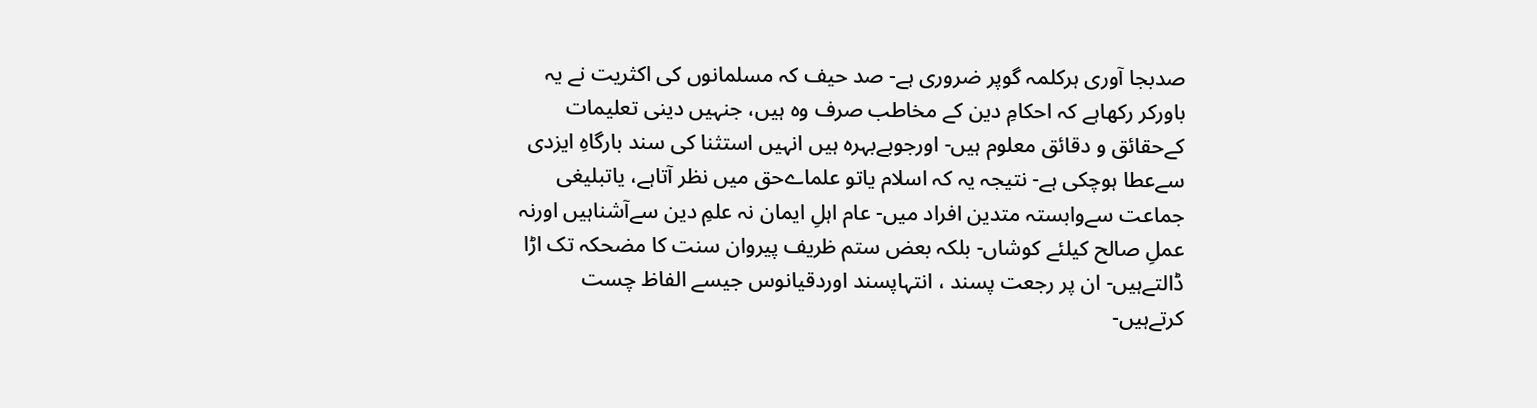صدبجا آوری ہرکلمہ گوپر ضروری ہے- صد حیف کہ مسلمانوں کی اکثریت نے یہ باورکر رکھاہے کہ احکامِ دین کے مخاطب صرف وہ ہیں، جنہیں دینی تعلیمات کےحقائق و دقائق معلوم ہیں- اورجوبےبہرہ ہیں انہیں استثنا کی سند بارگاہِ ایزدی سےعطا ہوچکی ہے- نتیجہ یہ کہ اسلام یاتو علماےحق میں نظر آتاہے، یاتبلیغی جماعت سےوابستہ متدین افراد میں- عام اہلِ ایمان نہ علمِ دین سےآشناہیں اورنہ عملِ صالح کیلئے کوشاں- بلکہ بعض ستم ظریف پیروان سنت کا مضحکہ تک اڑا ڈالتےہیں- ان پر رجعت پسند ، انتہاپسند اوردقیانوس جیسے الفاظ چست کرتےہیں-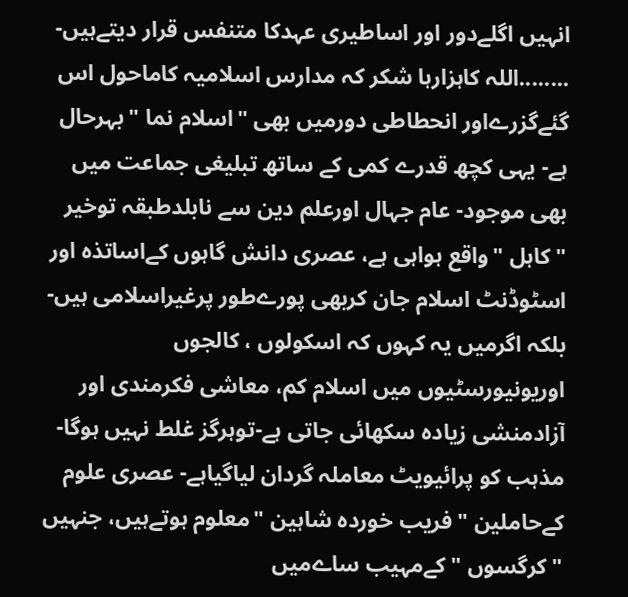انہیں اگلےدور اور اساطیری عہدکا متنفس قرار دیتےہیں- ........اللہ کاہزارہا شکر کہ مدارس اسلامیہ کاماحول اس گئےگزرےاور انحطاطی دورمیں بھی "اسلام نما "بہرحال ہے- یہی کچھ قدرے کمی کے ساتھ تبلیغی جماعت میں بھی موجود- عام جہال اورعلم دین سے نابلدطبقہ توخیر "کاہل "واقع ہواہی ہے، عصری دانش گاہوں کےاساتذہ اور اسٹوڈنٹ اسلام جان کربھی پورےطور پرغیراسلامی ہیں-بلکہ اگرمیں یہ کہوں کہ اسکولوں ، کالجوں اوریونیورسٹیوں میں اسلام کم، معاشی فکرمندی اور آزادمنشی زیادہ سکھائی جاتی ہے-توہرگز غلط نہیں ہوگا- مذہب کو پرائیویٹ معاملہ گردان لیاگیاہے- عصری علوم کےحاملین "فریب خوردہ شاہین "معلوم ہوتےہیں، جنہیں "کرگسوں "کےمہیب ساےمیں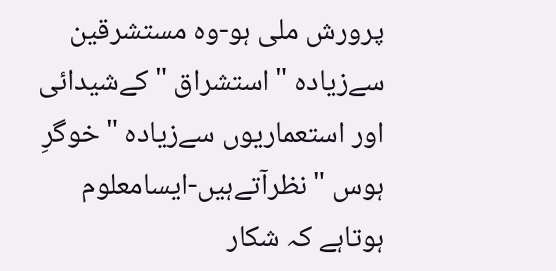پرورش ملی ہو-وہ مستشرقین سےزیادہ "استشراق " کےشیدائی اور استعماریوں سےزیادہ "خوگرِ ہوس "نظرآتےہیں-ایسامعلوم ہوتاہے کہ شکار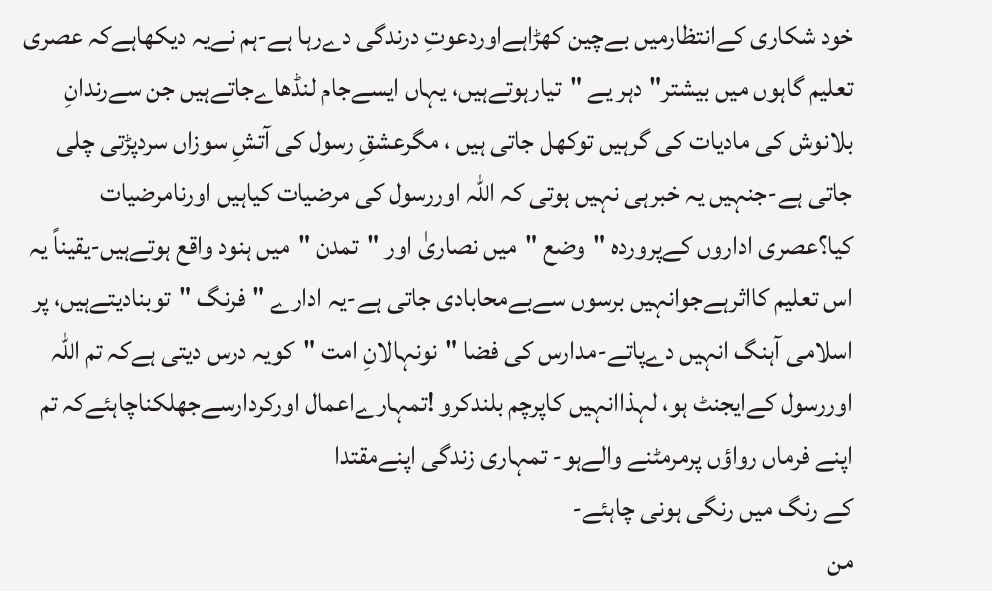خود شکاری کےانتظارمیں بےچین کھڑاہےاوردعوتِ درندگی دےرہا ہے-ہم نےیہ دیکھاہےکہ عصری تعلیم گاہوں میں بیشتر"دہر یے "تیارہوتےہیں، یہاں ایسےجام لنڈھاےجاتےہیں جن سےرندانِ بلانوش کی مادیات کی گرہیں توکھل جاتی ہیں ، مگرعشقِ رسول کی آتشِ سوزاں سردپڑتی چلی جاتی ہے-جنہیں یہ خبرہی نہیں ہوتی کہ اللہ اوررسول کی مرضیات کیاہیں اورنامرضیات کیا؟عصری اداروں کےپروردہ "وضع "میں نصاریٰ اور "تمدن "میں ہنود واقع ہوتےہیں-یقیناً یہ اس تعلیم کااثرہےجوانہیں برسوں سےبےمحابادی جاتی ہے-یہ ادارے "فرنگ "توبنادیتےہیں، پر اسلامی آہنگ انہیں دےپاتے-مدارس کی فضا "نونہالانِ امت "کویہ درس دیتی ہےکہ تم اللہ اوررسول کےایجنٹ ہو، لہذاانہیں کاپرچم بلندکرو !تمہارےاعمال اورکردارسےجھلکناچاہئےکہ تم اپنے فرماں رواؤں پرمرمٹنے والےہو- تمہاری زندگی اپنےمقتدا
کے رنگ میں رنگی ہونی چاہئے-
من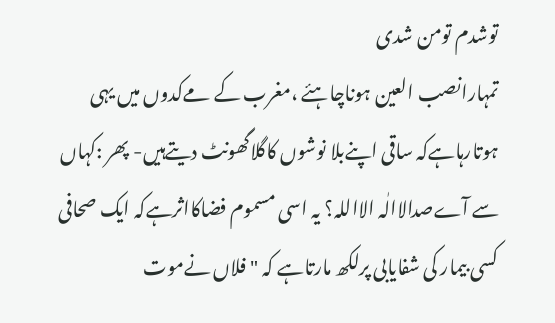توشدم تومن شدی
تمہارانصب العین ہوناچاہئے ،مغرب کے مےکدوں میں یہی ہوتارہاہےکہ ساقی اپنےبلا نوشوں کاگلاگھونٹ دیتےہیں- پھر :کہاں سے آےصدالاالٰہ الااللہ؟ یہ اسی مسموم فضاکااثرہےکہ ایک صحافی کسی بیمار کی شفایابی پرلکھ مارتاہے کہ "فلاں نےموت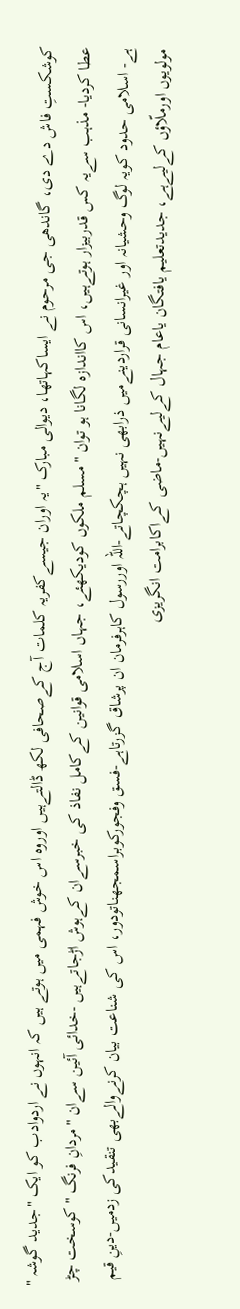کوشکستِ فاش دے دی، گاندھی جی مرحوم نے ایساکہاتھا، دیوالی مبارک "یہ اوران جیسےکفریہ کلمات آج کےصحافی لکھ ڈالتےہیں اوروہ اس خوش فہمی میں ہوتے ہیں کہ انہوں نے اردوادب کو ایک "جدید گوشہ " عطا کردیا- مذہب سےیہ کس قدربیزار ہوتےہیں، اس کااندازہ لگانا ہو توان "مسلم ملکوں کودیکھئے، جہاں اسلامی قوانین کےکامل نفاذ کی خبرسےان کےہوش اڑجاتےہیں -خدائی آئین سےان "مردانِ فرنگ "کوسخت چڑ ہے- اسلامی حدود کویہ لوگ وحشیانہ اور غیرانسانی قراردینےمیں ذرابھی نہیں ہچکچاتے-اللہ اوررسول کاہرفرمان ان پرشاق گزرتاہے-فسق وفجورکوبراسمجھناتودور، اس کی شناعت بیان کرنےوالےبھی تنقیدکی زدمیں-دینِ قیم مولویوں اورملّاؤں کےلیےہے، جدیدتعلیم یافتگان یاعام جہال کےلیےنہیں-ماضی کےاکابرامت انگریزی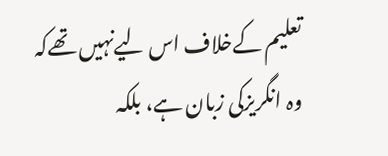تعلیم کےخلاف اس لیےنہیں تھےکہ وہ انگریزکی زبان ہے، بلکہ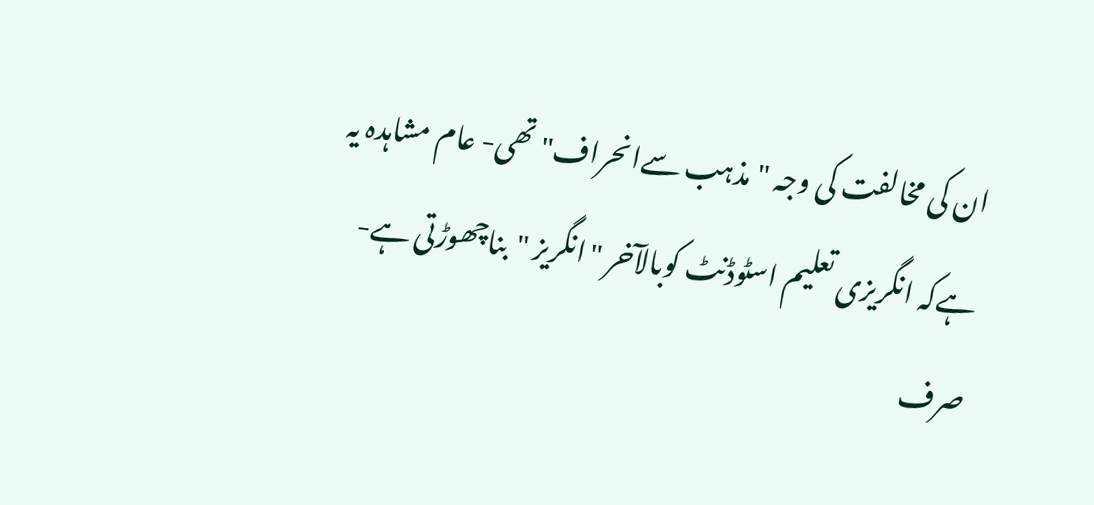ان کی مخالفت کی وجہ "مذہب سےانحراف"تھی- عام مشاہدہ یہ ہےکہ انگریزی تعلیم اسٹوڈنٹ کوبالآخر "انگریز "بناچھوڑتی ہے- صرف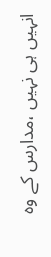انہیں ہی نہیں ،مدارس کے وہ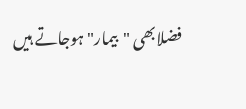فضلابھی "بیمار" ہوجاتے ہیں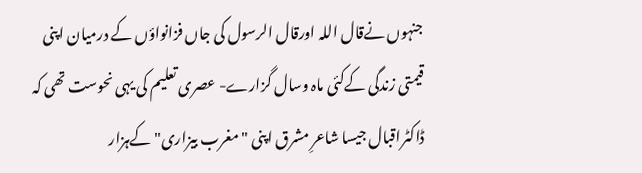جنہوں نےقال اللہ اورقال الرسول کی جاں فزانواؤں کے درمیان اپنی قیمتی زندگی کےکئی ماہ وسال گزارے- عصری تعلیم کی یہی نحوست تھی کہ ڈاکٹراقبال جیسا شاعرِ مشرق اپنی " مغرب بیزاری" کےہزار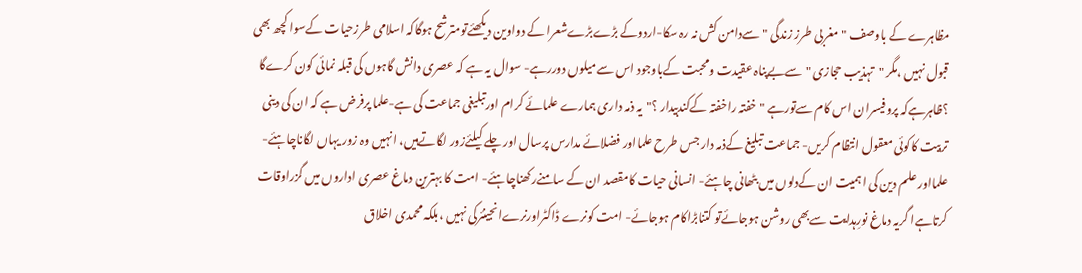مظاہرے کے باوصف "مغربی طرز زندگی "سےدامن کش نہ رہ سکا-اردوکے بڑےبڑےشعرا کے دواوین دیکھئےتومترشح ہوگاکہ اسلامی طرزحیات کےسوا کچھ بھی قبول نہیں ،مگر "تہذیب حجازی "سےبےپناہ عقیدت ومحبت کےباوجود اس سےمیلوں دوررہے- سوال یہ ہے کہ عصری دانش گاہوں کی قبلہ نمائی کون کرےگا ؟ظاہرہےکہ پروفیسران اس کام سےتورہے "خفتہ راخفتہ کےکندبیدار ؟"یہ ذمہ داری ہمارے علمائے کرام اورتبلیغی جماعت کی ہے-علما پرفرض ہے کہ ان کی دینی تربیت کاکوئی معقول انتظام کریں- جماعت تبلیغ کےذمہ دار جس طرح علمااور فضلائے مدارس پرسال اور چلے کیلئےزور لگاتےہیں، انہیں وہ زور یہاں لگاناچاہئے- علمااور علم دین کی اہمیت ان کےدلوں میں بٹھانی چاہئے- انسانی حیات کامقصد ان کے سامنےرکھناچاہئے- امت کا بہترین دماغ عصری اداروں میں گزراوقات کرتاہےا گریہ دماغ نورِہدایت سےبھی روشن ہوجائےتو کتنابڑاکام ہوجائے- امت کونرے ڈاکٹراورنرےانجینئرکی نہیں ،بلکہ محمدی اخلاق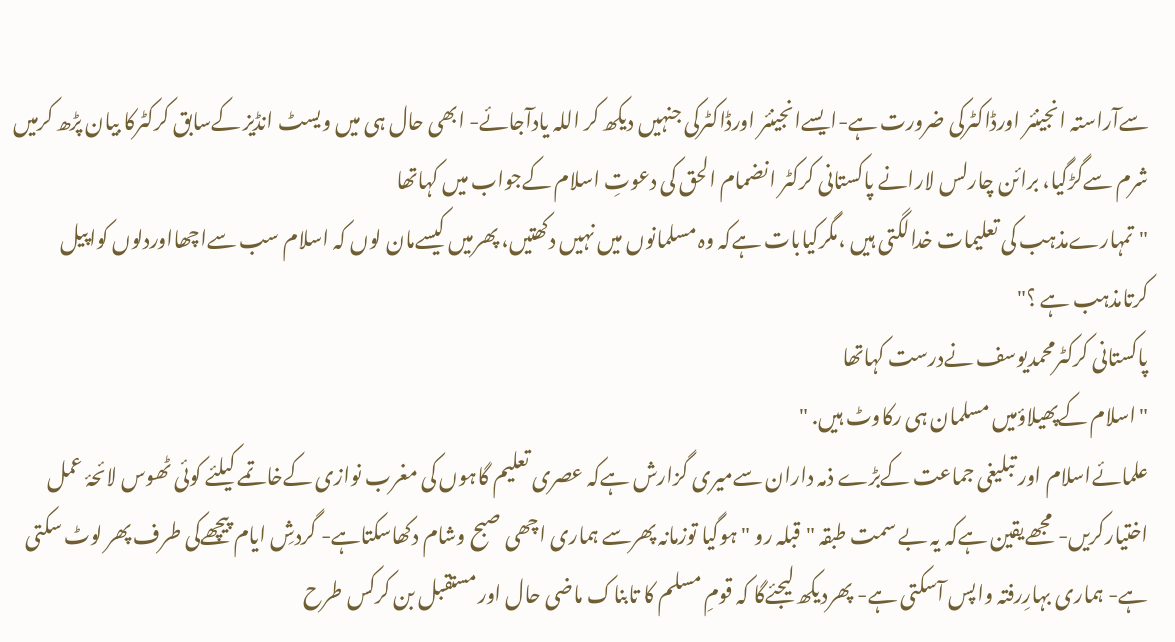سےآراستہ انجینئر اورڈاکٹرکی ضرورت ہے-ایسےانجینئر اورڈاکٹرکی جنہیں دیکھ کر اللہ یادآجائے- ابھی حال ہی میں ویسٹ انڈیز کےسابق کرکٹرکا بیان پڑھ کرمیں شرم سےگڑگیا، برائن چارلس لارانے پاکستانی کرکٹر انضمام الحق کی دعوتِ اسلام کےجواب میں کہاتھا
"تمہارےمذہب کی تعلیمات خدالگتی ہیں ،مگرکیابات ہےکہ وہ مسلمانوں میں نہیں دکھتیں، پھرمیں کیسےمان لوں کہ اسلام سب سےاچھااوردلوں کواپیل کرتامذہب ہے ؟"
پاکستانی کرکٹرمحمدیوسف نےدرست کہاتھا
"اسلام کےپھیلاؤمیں مسلمان ہی رکاوٹ ہیں. "
علمائےاسلام اور تبلیغی جماعت کےبڑے ذمہ داران سےمیری گزارش ہےکہ عصری تعلیم گاہوں کی مغرب نوازی کےخاتمے کیلئے کوئی ٹھوس لائحۂ عمل اختیارکریں- مجھےیقین ہےکہ یہ بے سمت طبقہ "قبلہ رو " ہوگیا توزمانہ پھرسے ہماری اچھی صبح وشام دکھاسکتاہے- گردشِ ایام پیچھےکی طرف پھر لوٹ سکتی ہے- ہماری بہارِرفتہ واپس آسکتی ہے- پھردیکھ لیجئےگا کہ قومِ مسلم کا تابناک ماضی حال اور مستقبل بن کرکس طرح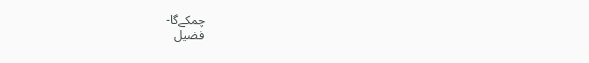چمکےگا-
فضیل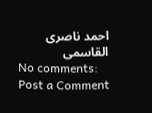احمد ناصری القاسمی
No comments:
Post a Comment